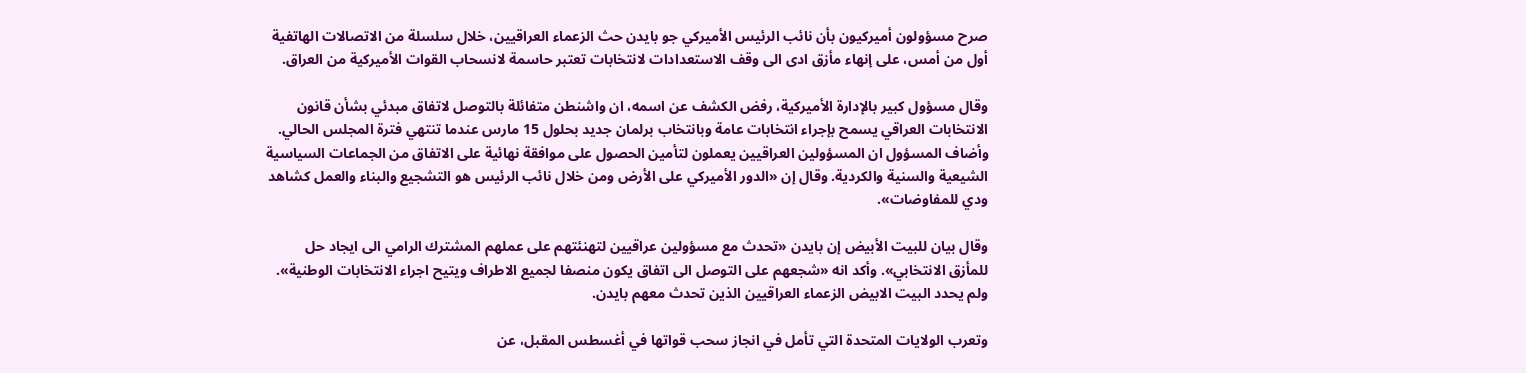صرح مسؤولون أميركيون بأن نائب الرئيس الأميركي جو بايدن حث الزعماء العراقيين، خلال سلسلة من الاتصالات الهاتفية أول من أمس، على إنهاء مأزق ادى الى وقف الاستعدادات لانتخابات تعتبر حاسمة لانسحاب القوات الأميركية من العراق.

وقال مسؤول كبير بالإدارة الأميركية، رفض الكشف عن اسمه، ان واشنطن متفائلة بالتوصل لاتفاق مبدئي بشأن قانون الانتخابات العراقي يسمح بإجراء انتخابات عامة وبانتخاب برلمان جديد بحلول 15 مارس عندما تنتهي فترة المجلس الحالي. وأضاف المسؤول ان المسؤولين العراقيين يعملون لتأمين الحصول على موافقة نهائية على الاتفاق من الجماعات السياسية الشيعية والسنية والكردية. وقال إن «الدور الأميركي على الأرض ومن خلال نائب الرئيس هو التشجيع والبناء والعمل كشاهد ودي للمفاوضات».

وقال بيان للبيت الأبيض إن بايدن «تحدث مع مسؤولين عراقيين لتهنئتهم على عملهم المشترك الرامي الى ايجاد حل للمأزق الانتخابي». وأكد انه «شجعهم على التوصل الى اتفاق يكون منصفا لجميع الاطراف ويتيح اجراء الانتخابات الوطنية». ولم يحدد البيت الابيض الزعماء العراقيين الذين تحدث معهم بايدن.

وتعرب الولايات المتحدة التي تأمل في انجاز سحب قواتها في أغسطس المقبل، عن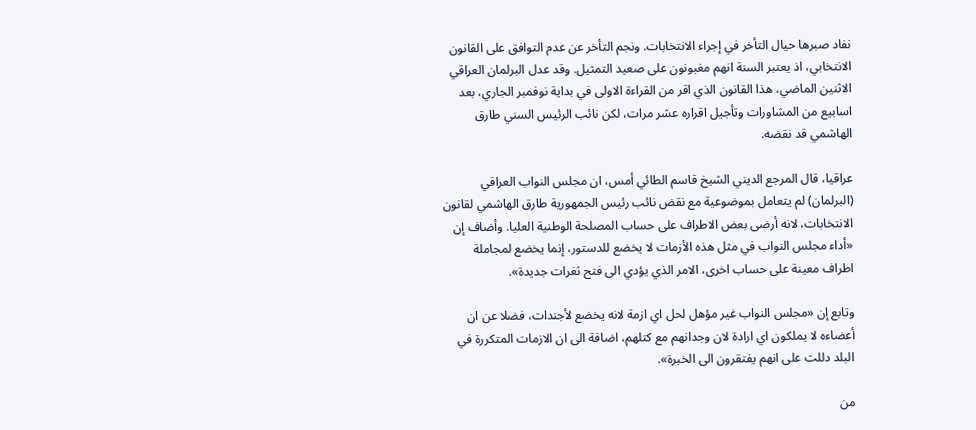نفاد صبرها حيال التأخر في إجراء الانتخابات. ونجم التأخر عن عدم التوافق على القانون الانتخابي، اذ يعتبر السنة انهم مغبونون على صعيد التمثيل. وقد عدل البرلمان العراقي الاثنين الماضي، هذا القانون الذي اقر من القراءة الاولى في بداية نوفمبر الجاري، بعد اسابيع من المشاورات وتأجيل اقراره عشر مرات، لكن نائب الرئيس السني طارق الهاشمي قد نقضه.

عراقيا، قال المرجع الديني الشيخ قاسم الطائي أمس، ان مجلس النواب العراقي (البرلمان) لم يتعامل بموضوعية مع نقض نائب رئيس الجمهورية طارق الهاشمي لقانون الانتخابات، لانه أرضى بعض الاطراف على حساب المصلحة الوطنية العليا. وأضاف إن «أداء مجلس النواب في مثل هذه الأزمات لا يخضع للدستور، إنما يخضع لمجاملة اطراف معينة على حساب اخرى، الامر الذي يؤدي الى فتح ثغرات جديدة».

وتابع إن «مجلس النواب غير مؤهل لحل اي ازمة لانه يخضع لأجندات، فضلا عن ان أعضاءه لا يملكون اي ارادة لان وجدانهم مع كتلهم، اضافة الى ان الازمات المتكررة في البلد دللت على انهم يفتقرون الى الخبرة».

من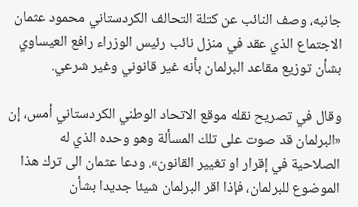جانبه، وصف النائب عن كتلة التحالف الكردستاني محمود عثمان الاجتماع الذي عقد في منزل نائب رئيس الوزراء رافع العيساوي بشأن توزيع مقاعد البرلمان بأنه غير قانوني وغير شرعي.

وقال في تصريح نقله موقع الاتحاد الوطني الكردستاني أمس، إن «البرلمان قد صوت على تلك المسألة وهو وحده الذي له الصلاحية في إقرار او تغيير القانون». ودعا عثمان الى ترك هذا الموضوع للبرلمان، فإذا اقر البرلمان شيئا جديدا بشأن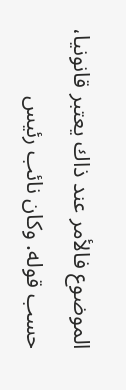الموضوع فالأمر عند ذاك يعتبر قانونيا، حسب قوله. وكان نائب رئيس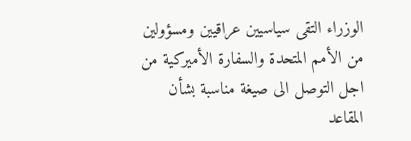الوزراء التقى سياسيين عراقيين ومسؤولين من الأمم المتحدة والسفارة الأميركية من اجل التوصل الى صيغة مناسبة بشأن المقاعد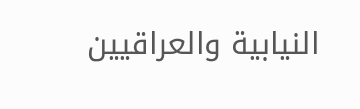النيابية والعراقيين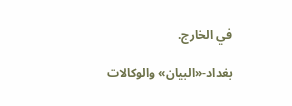في الخارج.

بغداد-«البيان» والوكالات